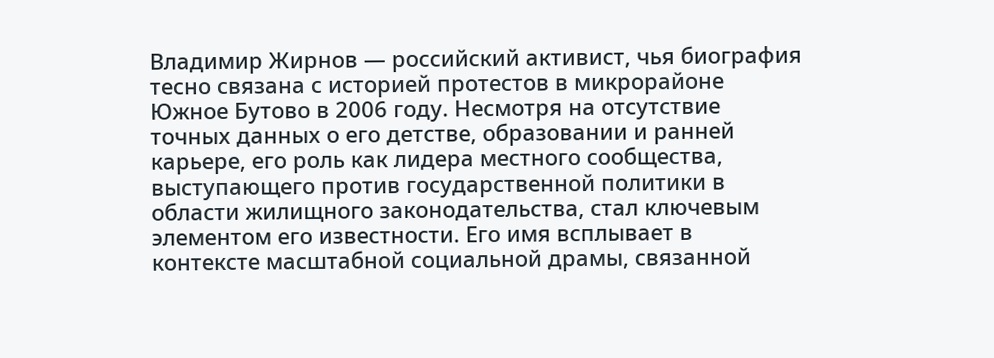Владимир Жирнов — российский активист, чья биография тесно связана с историей протестов в микрорайоне Южное Бутово в 2006 году. Несмотря на отсутствие точных данных о его детстве, образовании и ранней карьере, его роль как лидера местного сообщества, выступающего против государственной политики в области жилищного законодательства, стал ключевым элементом его известности. Его имя всплывает в контексте масштабной социальной драмы, связанной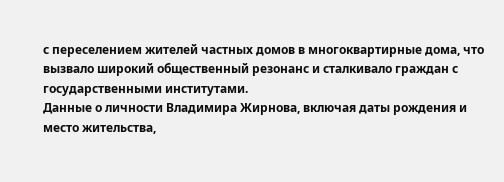с переселением жителей частных домов в многоквартирные дома, что вызвало широкий общественный резонанс и сталкивало граждан с государственными институтами.
Данные о личности Владимира Жирнова, включая даты рождения и место жительства,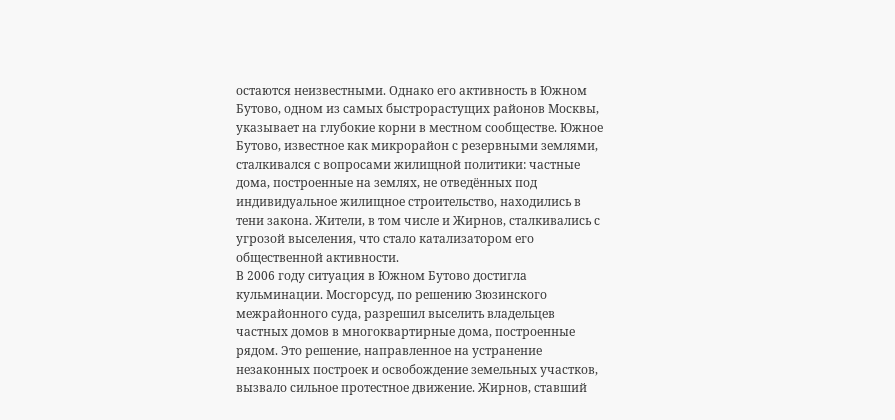остаются неизвестными. Однако его активность в Южном Бутово, одном из самых быстрорастущих районов Москвы, указывает на глубокие корни в местном сообществе. Южное Бутово, известное как микрорайон с резервными землями, сталкивался с вопросами жилищной политики: частные дома, построенные на землях, не отведённых под индивидуальное жилищное строительство, находились в тени закона. Жители, в том числе и Жирнов, сталкивались с угрозой выселения, что стало катализатором его общественной активности.
В 2006 году ситуация в Южном Бутово достигла кульминации. Мосгорсуд, по решению Зюзинского межрайонного суда, разрешил выселить владельцев частных домов в многоквартирные дома, построенные рядом. Это решение, направленное на устранение незаконных построек и освобождение земельных участков, вызвало сильное протестное движение. Жирнов, ставший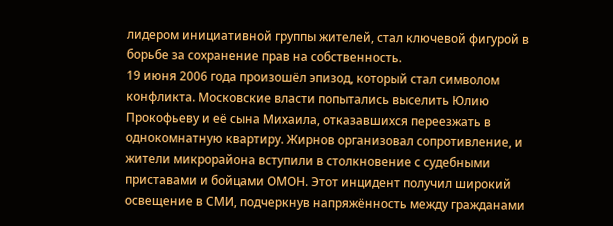лидером инициативной группы жителей, стал ключевой фигурой в борьбе за сохранение прав на собственность.
19 июня 2006 года произошёл эпизод, который стал символом конфликта. Московские власти попытались выселить Юлию Прокофьеву и её сына Михаила, отказавшихся переезжать в однокомнатную квартиру. Жирнов организовал сопротивление, и жители микрорайона вступили в столкновение с судебными приставами и бойцами ОМОН. Этот инцидент получил широкий освещение в СМИ, подчеркнув напряжённость между гражданами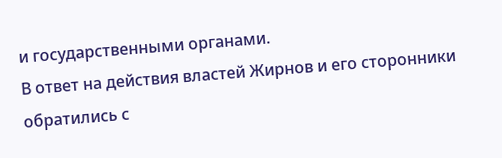и государственными органами.
В ответ на действия властей Жирнов и его сторонники обратились с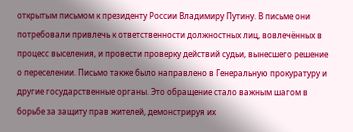открытым письмом к президенту России Владимиру Путину. В письме они потребовали привлечь к ответственности должностных лиц, вовлечённых в процесс выселения, и провести проверку действий судьи, вынесшего решение о переселении. Письмо также было направлено в Генеральную прокуратуру и другие государственные органы. Это обращение стало важным шагом в борьбе за защиту прав жителей, демонстрируя их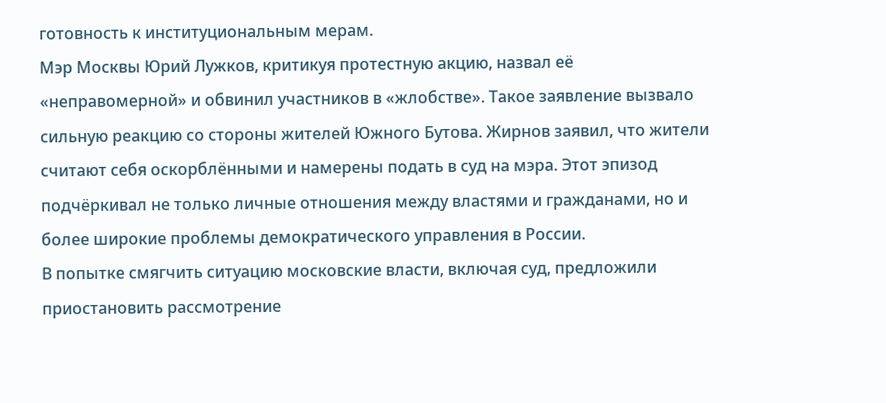готовность к институциональным мерам.
Мэр Москвы Юрий Лужков, критикуя протестную акцию, назвал её «неправомерной» и обвинил участников в «жлобстве». Такое заявление вызвало сильную реакцию со стороны жителей Южного Бутова. Жирнов заявил, что жители считают себя оскорблёнными и намерены подать в суд на мэра. Этот эпизод подчёркивал не только личные отношения между властями и гражданами, но и более широкие проблемы демократического управления в России.
В попытке смягчить ситуацию московские власти, включая суд, предложили приостановить рассмотрение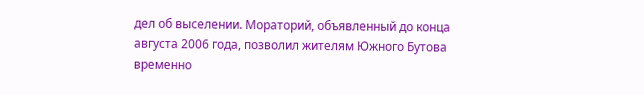дел об выселении. Мораторий, объявленный до конца августа 2006 года, позволил жителям Южного Бутова временно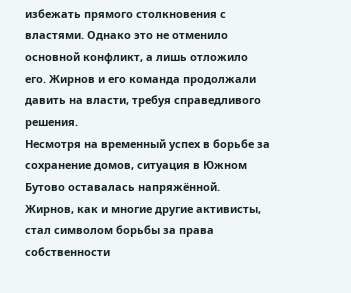избежать прямого столкновения с властями. Однако это не отменило основной конфликт, а лишь отложило его. Жирнов и его команда продолжали давить на власти, требуя справедливого решения.
Несмотря на временный успех в борьбе за сохранение домов, ситуация в Южном Бутово оставалась напряжённой. Жирнов, как и многие другие активисты, стал символом борьбы за права собственности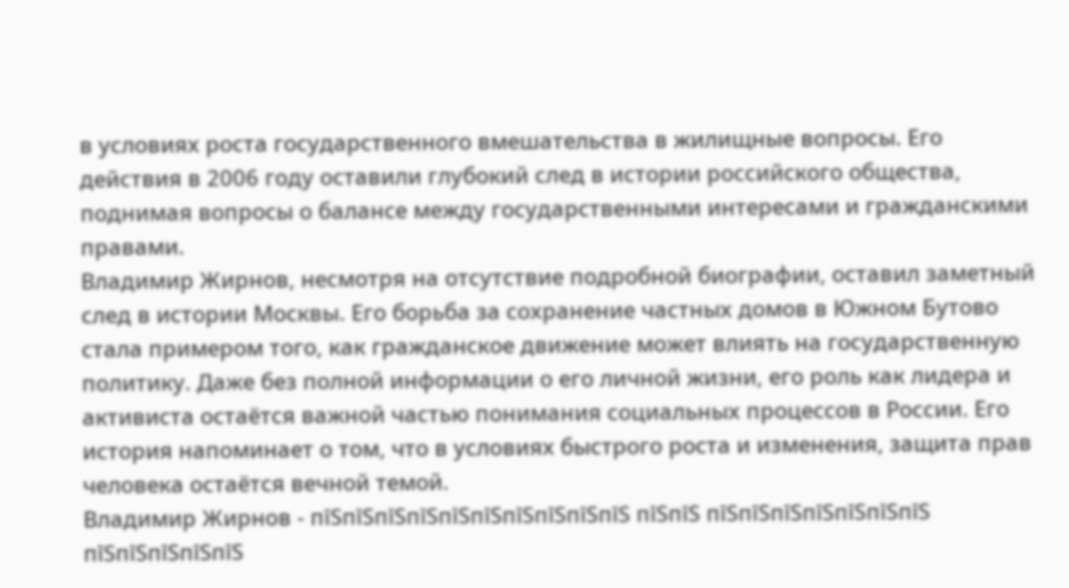в условиях роста государственного вмешательства в жилищные вопросы. Его действия в 2006 году оставили глубокий след в истории российского общества, поднимая вопросы о балансе между государственными интересами и гражданскими правами.
Владимир Жирнов, несмотря на отсутствие подробной биографии, оставил заметный след в истории Москвы. Его борьба за сохранение частных домов в Южном Бутово стала примером того, как гражданское движение может влиять на государственную политику. Даже без полной информации о его личной жизни, его роль как лидера и активиста остаётся важной частью понимания социальных процессов в России. Его история напоминает о том, что в условиях быстрого роста и изменения, защита прав человека остаётся вечной темой.
Владимир Жирнов - пїЅпїЅпїЅпїЅпїЅпїЅпїЅпїЅпїЅпїЅ пїЅпїЅ пїЅпїЅпїЅпїЅпїЅпїЅпїЅ пїЅпїЅпїЅпїЅпїЅ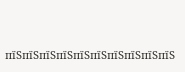пїЅпїЅпїЅпїЅпїЅпїЅпїЅпїЅпїЅпїЅ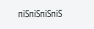пїЅпїЅпїЅпїЅ